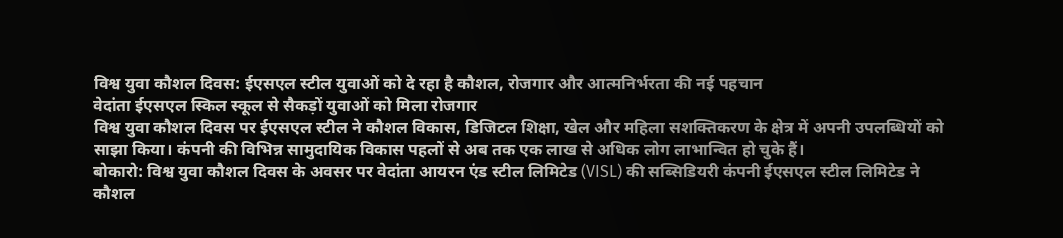विश्व युवा कौशल दिवस: ईएसएल स्टील युवाओं को दे रहा है कौशल, रोजगार और आत्मनिर्भरता की नई पहचान
वेदांता ईएसएल स्किल स्कूल से सैकड़ों युवाओं को मिला रोजगार
विश्व युवा कौशल दिवस पर ईएसएल स्टील ने कौशल विकास, डिजिटल शिक्षा, खेल और महिला सशक्तिकरण के क्षेत्र में अपनी उपलब्धियों को साझा किया। कंपनी की विभिन्न सामुदायिक विकास पहलों से अब तक एक लाख से अधिक लोग लाभान्वित हो चुके हैं।
बोकारो: विश्व युवा कौशल दिवस के अवसर पर वेदांता आयरन एंड स्टील लिमिटेड (VISL) की सब्सिडियरी कंपनी ईएसएल स्टील लिमिटेड ने कौशल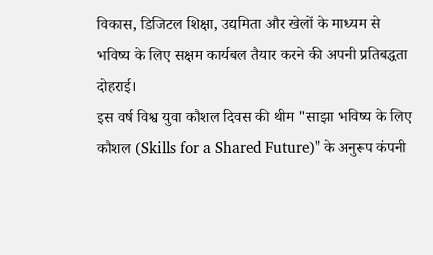विकास, डिजिटल शिक्षा, उद्यमिता और खेलों के माध्यम से भविष्य के लिए सक्षम कार्यबल तैयार करने की अपनी प्रतिबद्धता दोहराई।
इस वर्ष विश्व युवा कौशल दिवस की थीम "साझा भविष्य के लिए कौशल (Skills for a Shared Future)" के अनुरूप कंपनी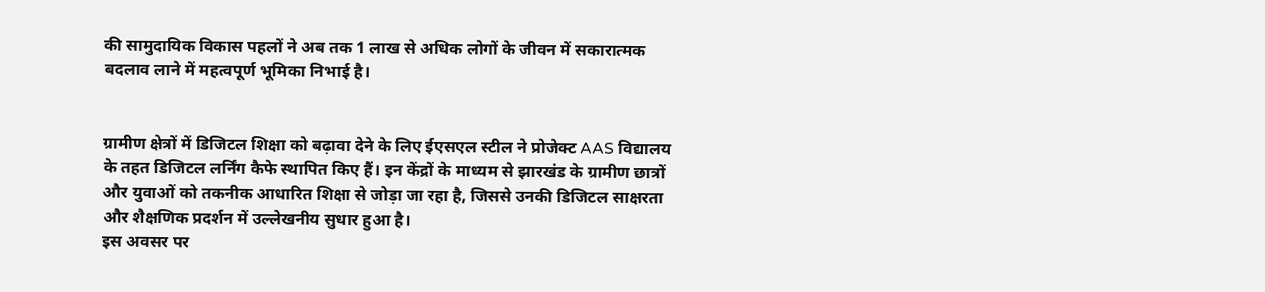की सामुदायिक विकास पहलों ने अब तक 1 लाख से अधिक लोगों के जीवन में सकारात्मक बदलाव लाने में महत्वपूर्ण भूमिका निभाई है।


ग्रामीण क्षेत्रों में डिजिटल शिक्षा को बढ़ावा देने के लिए ईएसएल स्टील ने प्रोजेक्ट AAS विद्यालय के तहत डिजिटल लर्निंग कैफे स्थापित किए हैं। इन केंद्रों के माध्यम से झारखंड के ग्रामीण छात्रों और युवाओं को तकनीक आधारित शिक्षा से जोड़ा जा रहा है, जिससे उनकी डिजिटल साक्षरता और शैक्षणिक प्रदर्शन में उल्लेखनीय सुधार हुआ है।
इस अवसर पर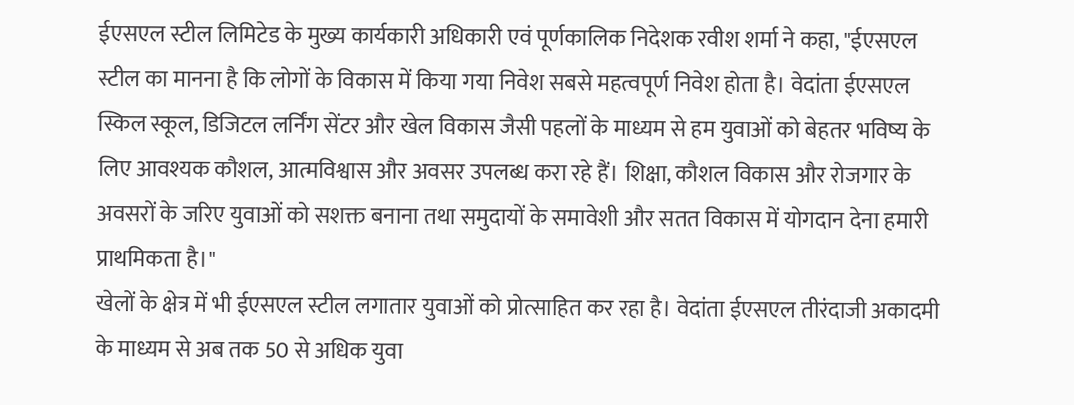ईएसएल स्टील लिमिटेड के मुख्य कार्यकारी अधिकारी एवं पूर्णकालिक निदेशक रवीश शर्मा ने कहा, "ईएसएल स्टील का मानना है कि लोगों के विकास में किया गया निवेश सबसे महत्वपूर्ण निवेश होता है। वेदांता ईएसएल स्किल स्कूल, डिजिटल लर्निंग सेंटर और खेल विकास जैसी पहलों के माध्यम से हम युवाओं को बेहतर भविष्य के लिए आवश्यक कौशल, आत्मविश्वास और अवसर उपलब्ध करा रहे हैं। शिक्षा, कौशल विकास और रोजगार के अवसरों के जरिए युवाओं को सशक्त बनाना तथा समुदायों के समावेशी और सतत विकास में योगदान देना हमारी प्राथमिकता है।"
खेलों के क्षेत्र में भी ईएसएल स्टील लगातार युवाओं को प्रोत्साहित कर रहा है। वेदांता ईएसएल तीरंदाजी अकादमी के माध्यम से अब तक 50 से अधिक युवा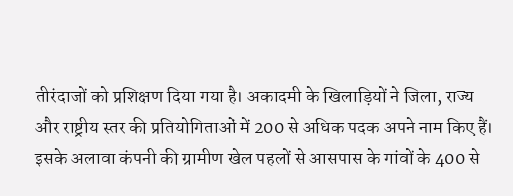तीरंदाजों को प्रशिक्षण दिया गया है। अकादमी के खिलाड़ियों ने जिला, राज्य और राष्ट्रीय स्तर की प्रतियोगिताओं में 200 से अधिक पदक अपने नाम किए हैं। इसके अलावा कंपनी की ग्रामीण खेल पहलों से आसपास के गांवों के 400 से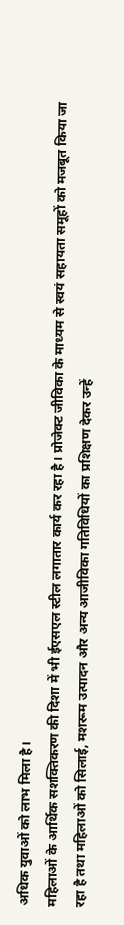अधिक युवाओं को लाभ मिला है।
महिलाओं के आर्थिक सशक्तिकरण की दिशा में भी ईएसएल स्टील लगातार कार्य कर रहा है। प्रोजेक्ट जीविका के माध्यम से स्वयं सहायता समूहों को मजबूत किया जा रहा है तथा महिलाओं को सिलाई, मशरूम उत्पादन और अन्य आजीविका गतिविधियों का प्रशिक्षण देकर उन्हें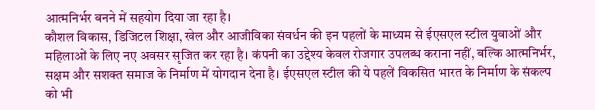आत्मनिर्भर बनने में सहयोग दिया जा रहा है।
कौशल विकास, डिजिटल शिक्षा, खेल और आजीविका संवर्धन की इन पहलों के माध्यम से ईएसएल स्टील युवाओं और महिलाओं के लिए नए अवसर सृजित कर रहा है। कंपनी का उद्देश्य केवल रोजगार उपलब्ध कराना नहीं, बल्कि आत्मनिर्भर, सक्षम और सशक्त समाज के निर्माण में योगदान देना है। ईएसएल स्टील की ये पहलें विकसित भारत के निर्माण के संकल्प को भी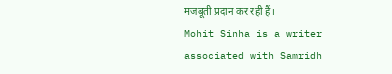मजबूती प्रदान कर रही हैं।
Mohit Sinha is a writer associated with Samridh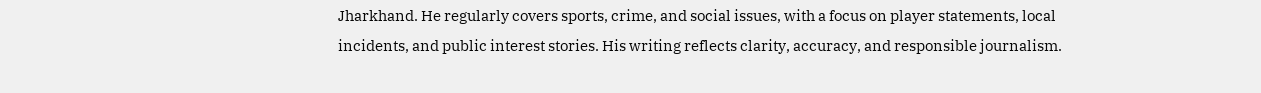Jharkhand. He regularly covers sports, crime, and social issues, with a focus on player statements, local incidents, and public interest stories. His writing reflects clarity, accuracy, and responsible journalism.